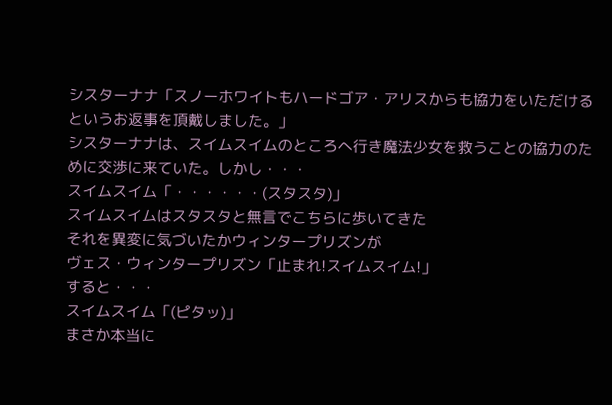シスターナナ「スノーホワイトもハードゴア・アリスからも協力をいただけるというお返事を頂戴しました。」
シスターナナは、スイムスイムのところへ行き魔法少女を救うことの協力のために交渉に来ていた。しかし・・・
スイムスイム「・・・・・・(スタスタ)」
スイムスイムはスタスタと無言でこちらに歩いてきた
それを異変に気づいたかウィンタープリズンが
ヴェス・ウィンタープリズン「止まれ!スイムスイム!」
すると・・・
スイムスイム「(ピタッ)」
まさか本当に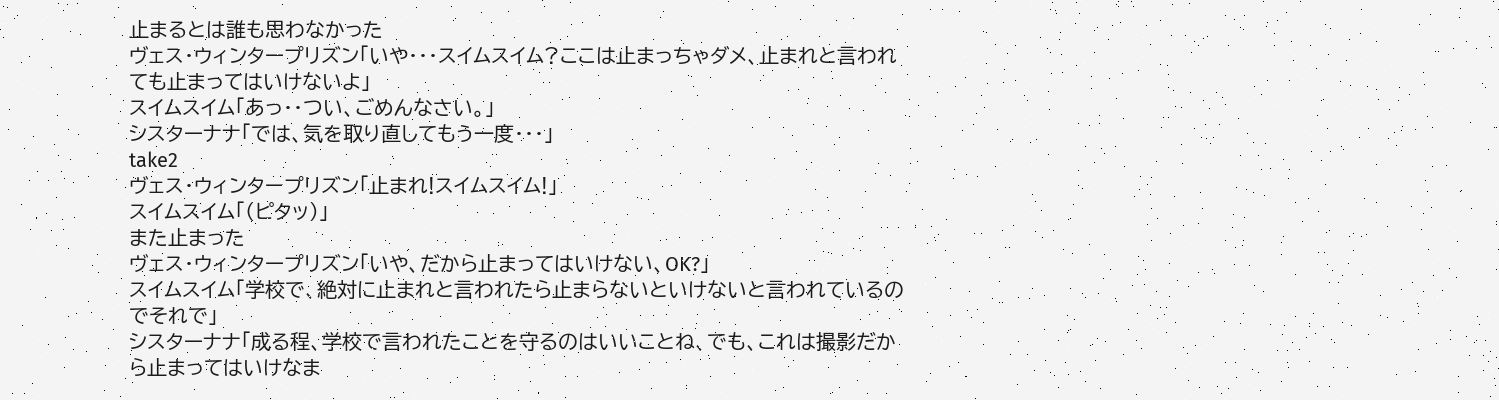止まるとは誰も思わなかった
ヴェス・ウィンタープリズン「いや・・・スイムスイム?ここは止まっちゃダメ、止まれと言われても止まってはいけないよ」
スイムスイム「あっ・・つい、ごめんなさい。」
シスターナナ「では、気を取り直してもう一度・・・」
take2
ヴェス・ウィンタープリズン「止まれ!スイムスイム!」
スイムスイム「(ピタッ)」
また止まった
ヴェス・ウィンタープリズン「いや、だから止まってはいけない、OK?」
スイムスイム「学校で、絶対に止まれと言われたら止まらないといけないと言われているのでそれで」
シスターナナ「成る程、学校で言われたことを守るのはいいことね、でも、これは撮影だから止まってはいけなま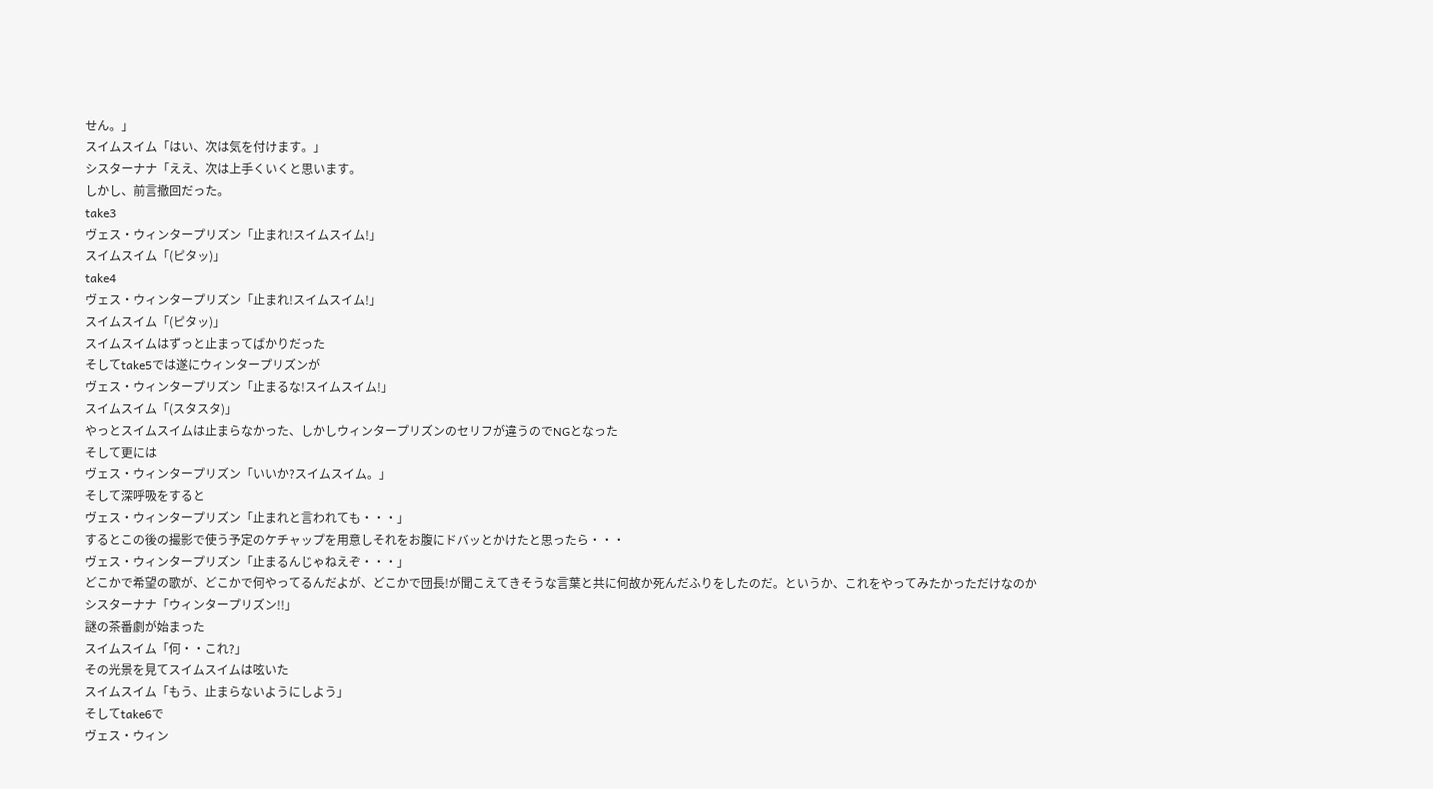せん。」
スイムスイム「はい、次は気を付けます。」
シスターナナ「ええ、次は上手くいくと思います。
しかし、前言撤回だった。
take3
ヴェス・ウィンタープリズン「止まれ!スイムスイム!」
スイムスイム「(ピタッ)」
take4
ヴェス・ウィンタープリズン「止まれ!スイムスイム!」
スイムスイム「(ピタッ)」
スイムスイムはずっと止まってばかりだった
そしてtake5では遂にウィンタープリズンが
ヴェス・ウィンタープリズン「止まるな!スイムスイム!」
スイムスイム「(スタスタ)」
やっとスイムスイムは止まらなかった、しかしウィンタープリズンのセリフが違うのでNGとなった
そして更には
ヴェス・ウィンタープリズン「いいか?スイムスイム。」
そして深呼吸をすると
ヴェス・ウィンタープリズン「止まれと言われても・・・」
するとこの後の撮影で使う予定のケチャップを用意しそれをお腹にドバッとかけたと思ったら・・・
ヴェス・ウィンタープリズン「止まるんじゃねえぞ・・・」
どこかで希望の歌が、どこかで何やってるんだよが、どこかで団長!が聞こえてきそうな言葉と共に何故か死んだふりをしたのだ。というか、これをやってみたかっただけなのか
シスターナナ「ウィンタープリズン!!」
謎の茶番劇が始まった
スイムスイム「何・・これ?」
その光景を見てスイムスイムは呟いた
スイムスイム「もう、止まらないようにしよう」
そしてtake6で
ヴェス・ウィン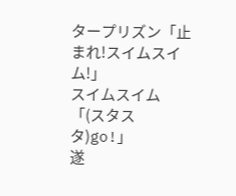タープリズン「止まれ!スイムスイム!」
スイムスイム「(スタスタ)go!」
遂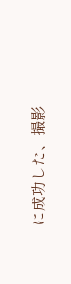に成功した、撮影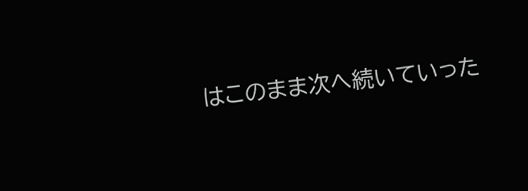はこのまま次へ続いていった